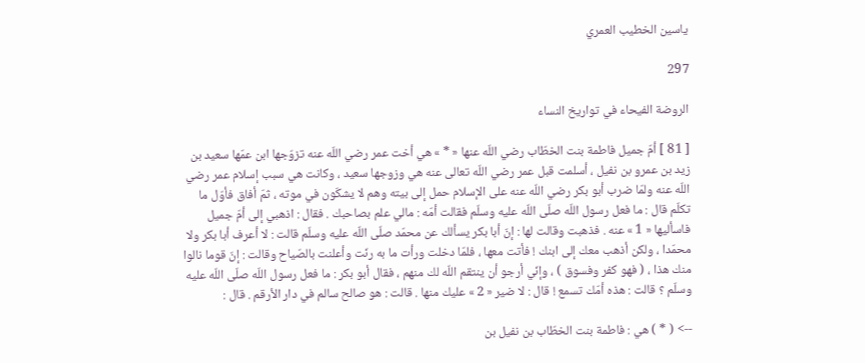ياسين الخطيب العمري

297

الروضة الفيحاء في تواريخ النساء

[ 81 ] أمّ جميل فاطمة بنت الخطّاب رضي اللّه عنها « * » هي أخت عمر رضي اللّه عنه تزوّجها ابن عمّها سعيد بن زيد بن عمرو بن نفيل ، أسلمت قبل عمر رضي اللّه تعالى عنه هي وزوجها سعيد ، وكانت هي سبب إسلام عمر رضي اللّه عنه ولمّا ضرب أبو بكر رضي اللّه عنه على الإسلام حمل إلى بيته وهم لا يشكّون في موته ، ثمّ أفاق فأوّل ما تكلّم قال : ما فعل رسول اللّه صلّى اللّه عليه وسلّم فقالت أمّه : مالي علم بصاحبك . فقال : اذهبي إلى أمّ جميل فاسأليها « 1 » عنه . فذهبت وقالت لها : إنّ أبا بكر يسألك عن محمّد صلّى اللّه عليه وسلّم قالت : لا أعرف أبا بكر ولا محمّدا ، ولكن أذهب معك إلى ابنك ! فأتت معها ، فلمّا دخلت ورأت ما به رنّت وأعلنت بالصّياح وقالت : إنّ قوما نالوا منك هذا ، ( فهو كفر وفسوق ) ، وإنّي أرجو أن ينتقم اللّه لك منهم ، فقال أبو بكر : ما فعل رسول اللّه صلّى اللّه عليه وسلّم ؟ قالت : هذه أمّك تسمع ! قال : لا ضير « 2 » عليك منها . قالت : هو صالح سالم في دار الأرقم . قال :

--> ( * ) هي : فاطمة بنت الخطّاب بن نفيل بن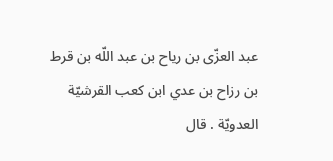عبد العزّى بن رياح بن عبد اللّه بن قرط بن رزاح بن عدي ابن كعب القرشيّة العدويّة . قال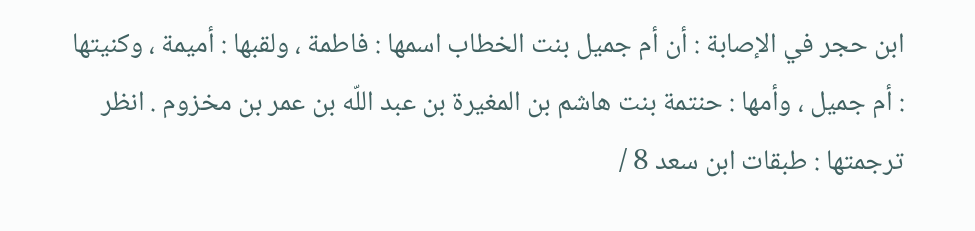ابن حجر في الإصابة : أن أم جميل بنت الخطاب اسمها : فاطمة ، ولقبها : أميمة ، وكنيتها : أم جميل ، وأمها : حنتمة بنت هاشم بن المغيرة بن عبد اللّه بن عمر بن مخزوم . انظر ترجمتها : طبقات ابن سعد 8 /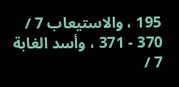195 ، والاستيعاب 7 / 370 - 371 ، وأسد الغابة 7 /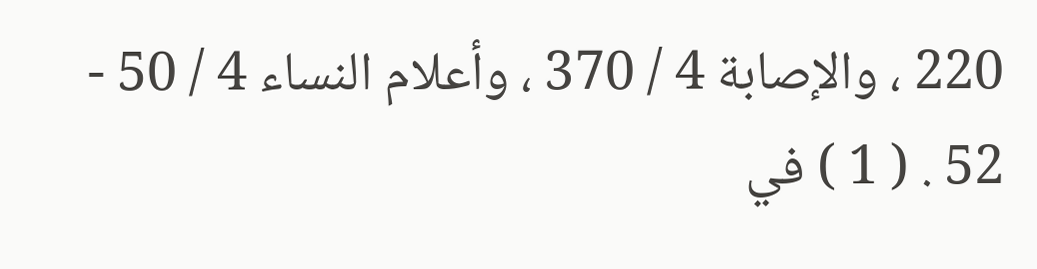220 ، والإصابة 4 / 370 ، وأعلام النساء 4 / 50 - 52 . ( 1 ) في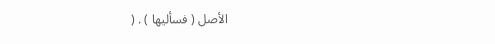الأصل ( فسأليها ) . (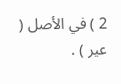2 ) في الأصل ( عير ) .